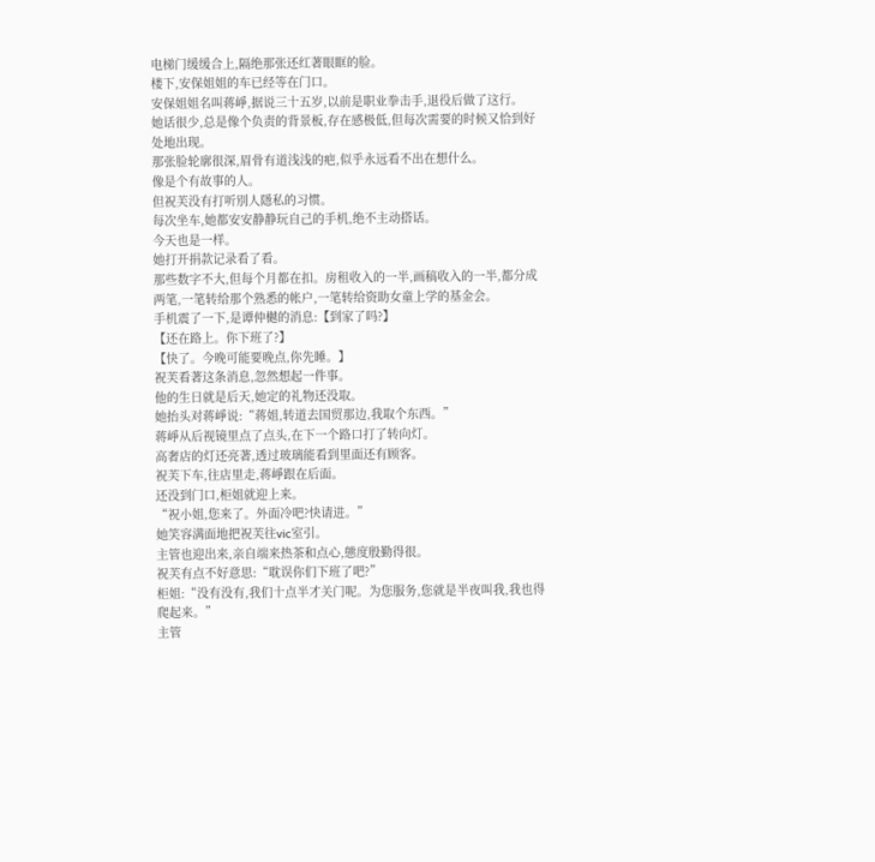电梯门缓缓合上,隔绝那张还红著眼眶的脸。
楼下,安保姐姐的车已经等在门口。
安保姐姐名叫蒋崢,据说三十五岁,以前是职业拳击手,退役后做了这行。
她话很少,总是像个负责的背景板,存在感极低,但每次需要的时候又恰到好处地出现。
那张脸轮廓很深,眉骨有道浅浅的疤,似乎永远看不出在想什么。
像是个有故事的人。
但祝芙没有打听別人隱私的习惯。
每次坐车,她都安安静静玩自己的手机,绝不主动搭话。
今天也是一样。
她打开捐款记录看了看。
那些数字不大,但每个月都在扣。房租收入的一半,画稿收入的一半,都分成两笔,一笔转给那个熟悉的帐户,一笔转给资助女童上学的基金会。
手机震了一下,是谭仲樾的消息:【到家了吗?】
【还在路上。你下班了?】
【快了。今晚可能要晚点,你先睡。】
祝芙看著这条消息,忽然想起一件事。
他的生日就是后天,她定的礼物还没取。
她抬头对蒋崢说:“蒋姐,转道去国贸那边,我取个东西。”
蒋崢从后视镜里点了点头,在下一个路口打了转向灯。
高奢店的灯还亮著,透过玻璃能看到里面还有顾客。
祝芙下车,往店里走,蒋崢跟在后面。
还没到门口,柜姐就迎上来。
“祝小姐,您来了。外面冷吧?快请进。”
她笑容满面地把祝芙往vic室引。
主管也迎出来,亲自端来热茶和点心,態度殷勤得很。
祝芙有点不好意思:“耽误你们下班了吧?”
柜姐:“没有没有,我们十点半才关门呢。为您服务,您就是半夜叫我,我也得爬起来。”
主管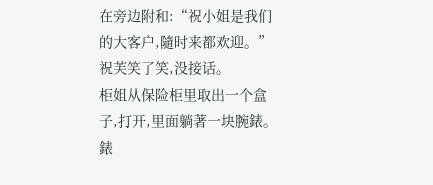在旁边附和:“祝小姐是我们的大客户,隨时来都欢迎。”
祝芙笑了笑,没接话。
柜姐从保险柜里取出一个盒子,打开,里面躺著一块腕錶。錶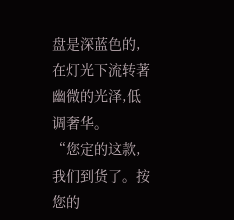盘是深蓝色的,在灯光下流转著幽微的光泽,低调奢华。
“您定的这款,我们到货了。按您的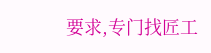要求,专门找匠工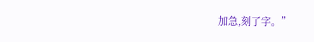加急,刻了字。”